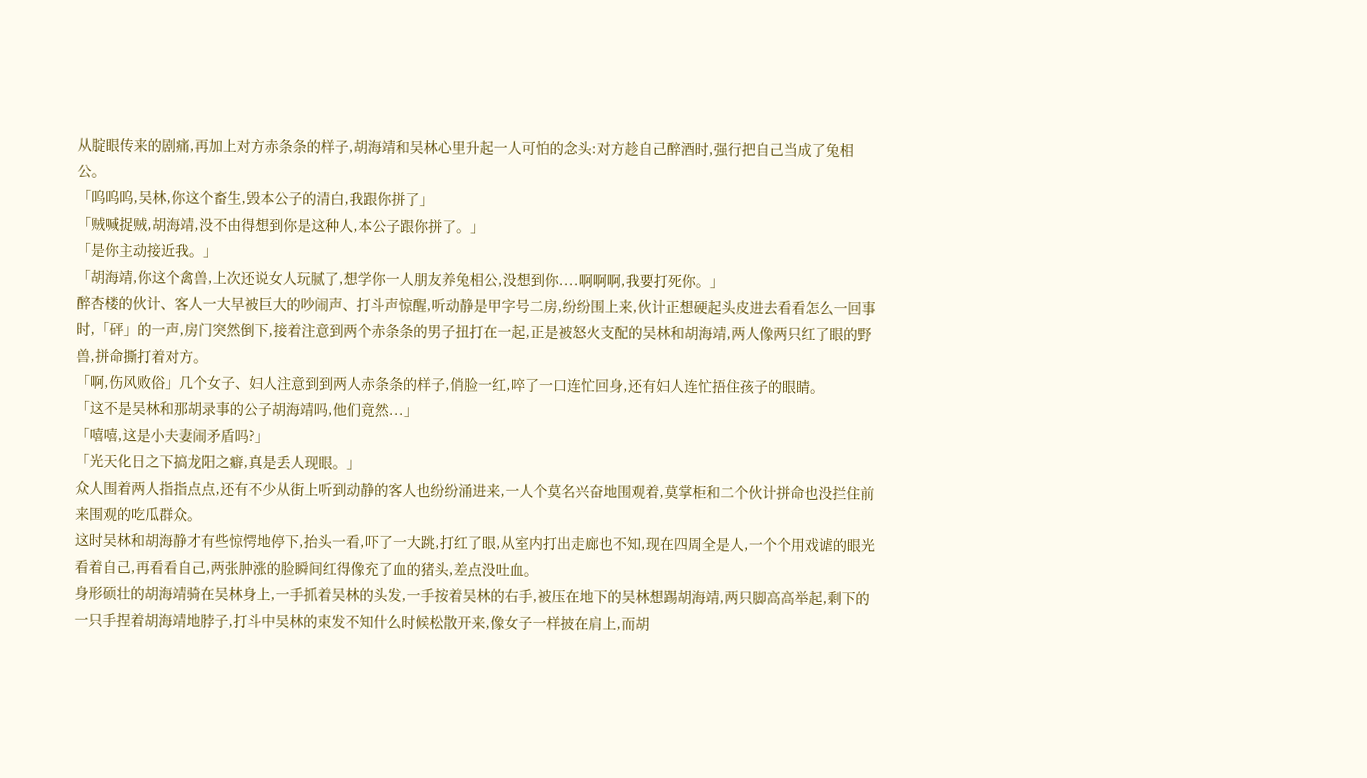从腚眼传来的剧痛,再加上对方赤条条的样子,胡海靖和吴林心里升起一人可怕的念头:对方趁自己醉酒时,强行把自己当成了兔相公。
「呜呜呜,吴林,你这个畜生,毁本公子的清白,我跟你拼了」
「贼喊捉贼,胡海靖,没不由得想到你是这种人,本公子跟你拼了。」
「是你主动接近我。」
「胡海靖,你这个禽兽,上次还说女人玩腻了,想学你一人朋友养兔相公,没想到你....啊啊啊,我要打死你。」
醉杏楼的伙计、客人一大早被巨大的吵闹声、打斗声惊醒,听动静是甲字号二房,纷纷围上来,伙计正想硬起头皮进去看看怎么一回事时,「砰」的一声,房门突然倒下,接着注意到两个赤条条的男子扭打在一起,正是被怒火支配的吴林和胡海靖,两人像两只红了眼的野兽,拼命撕打着对方。
「啊,伤风败俗」几个女子、妇人注意到到两人赤条条的样子,俏脸一红,啐了一口连忙回身,还有妇人连忙捂住孩子的眼睛。
「这不是吴林和那胡录事的公子胡海靖吗,他们竟然...」
「嘻嘻,这是小夫妻闹矛盾吗?」
「光天化日之下搞龙阳之癖,真是丢人现眼。」
众人围着两人指指点点,还有不少从街上听到动静的客人也纷纷涌进来,一人个莫名兴奋地围观着,莫掌柜和二个伙计拼命也没拦住前来围观的吃瓜群众。
这时吴林和胡海静才有些惊愕地停下,抬头一看,吓了一大跳,打红了眼,从室内打出走廊也不知,现在四周全是人,一个个用戏谑的眼光看着自己,再看看自己,两张肿涨的脸瞬间红得像充了血的猪头,差点没吐血。
身形硕壮的胡海靖骑在吴林身上,一手抓着吴林的头发,一手按着吴林的右手,被压在地下的吴林想踢胡海靖,两只脚高高举起,剩下的一只手捏着胡海靖地脖子,打斗中吴林的束发不知什么时候松散开来,像女子一样披在肩上,而胡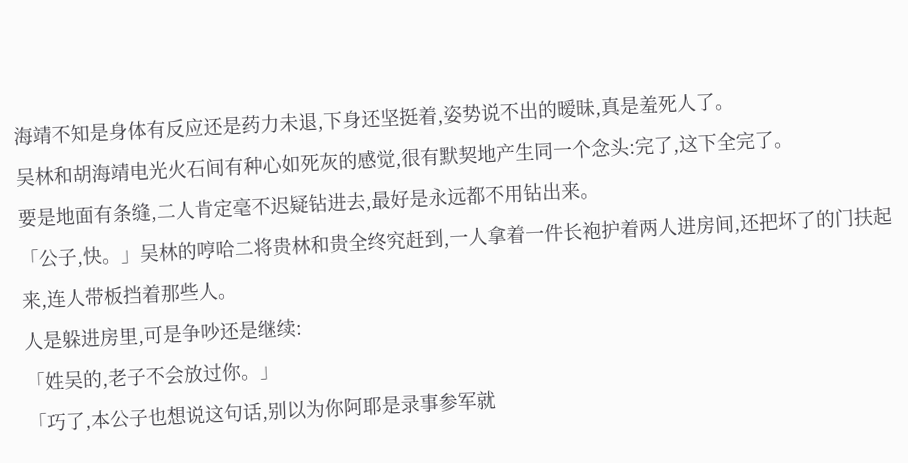海靖不知是身体有反应还是药力未退,下身还坚挺着,姿势说不出的暧昧,真是羞死人了。
吴林和胡海靖电光火石间有种心如死灰的感觉,很有默契地产生同一个念头:完了,这下全完了。
要是地面有条缝,二人肯定毫不迟疑钻进去,最好是永远都不用钻出来。
「公子,快。」吴林的哼哈二将贵林和贵全终究赶到,一人拿着一件长袍护着两人进房间,还把坏了的门扶起来,连人带板挡着那些人。
人是躲进房里,可是争吵还是继续:
「姓吴的,老子不会放过你。」
「巧了,本公子也想说这句话,别以为你阿耶是录事参军就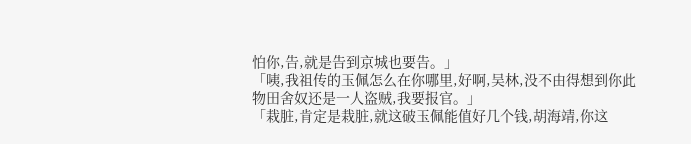怕你,告,就是告到京城也要告。」
「咦,我祖传的玉佩怎么在你哪里,好啊,吴林,没不由得想到你此物田舍奴还是一人盗贼,我要报官。」
「栽脏,肯定是栽脏,就这破玉佩能值好几个钱,胡海靖,你这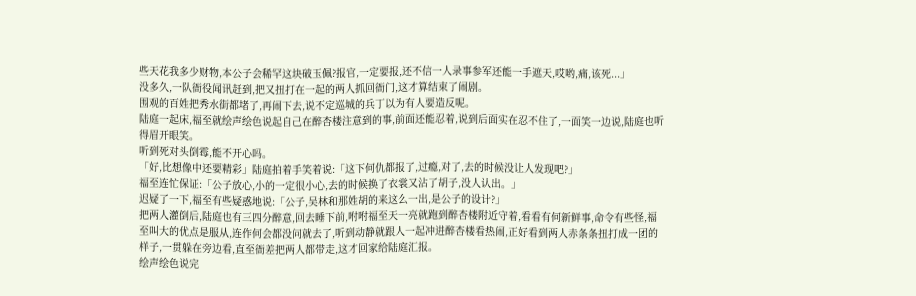些天花我多少财物,本公子会稀罕这块破玉佩?报官,一定要报,还不信一人录事参军还能一手遮天,哎哟,痛,该死...」
没多久,一队衙役闻讯赶到,把又扭打在一起的两人抓回衙门,这才算结束了闹剧。
围观的百姓把秀水街都堵了,再闹下去,说不定巡城的兵丁以为有人要造反呢。
陆庭一起床,福至就绘声绘色说起自己在醉杏楼注意到的事,前面还能忍着,说到后面实在忍不住了,一面笑一边说,陆庭也听得眉开眼笑。
听到死对头倒霉,能不开心吗。
「好,比想像中还要精彩」陆庭拍着手笑着说:「这下何仇都报了,过瘾,对了,去的时候没让人发现吧?」
福至连忙保证:「公子放心,小的一定很小心,去的时候换了衣裳又沾了胡子,没人认出。」
迟疑了一下,福至有些疑惑地说:「公子,吴林和那姓胡的来这么一出,是公子的设计?」
把两人灌倒后,陆庭也有三四分醉意,回去睡下前,咐咐福至天一亮就跑到醉杏楼附近守着,看看有何新鲜事,命令有些怪,福至叫大的优点是服从,连作何会都没问就去了,听到动静就跟人一起冲进醉杏楼看热闹,正好看到两人赤条条扭打成一团的样子,一贯躲在旁边看,直至衙差把两人都带走,这才回家给陆庭汇报。
绘声绘色说完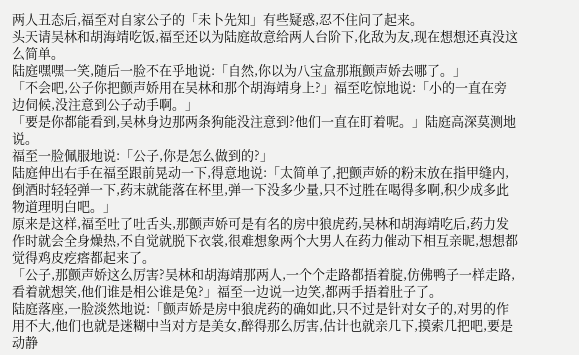两人丑态后,福至对自家公子的「未卜先知」有些疑惑,忍不住问了起来。
头天请吴林和胡海靖吃饭,福至还以为陆庭故意给两人台阶下,化敌为友,现在想想还真没这么简单。
陆庭嘿嘿一笑,随后一脸不在乎地说:「自然,你以为八宝盒那瓶颤声娇去哪了。」
「不会吧,公子你把颤声娇用在吴林和那个胡海靖身上?」福至吃惊地说:「小的一直在旁边伺候,没注意到公子动手啊。」
「要是你都能看到,吴林身边那两条狗能没注意到?他们一直在盯着呢。」陆庭高深莫测地说。
福至一脸佩服地说:「公子,你是怎么做到的?」
陆庭伸出右手在福至跟前晃动一下,得意地说:「太简单了,把颤声娇的粉末放在指甲缝内,倒酒时轻轻弹一下,药末就能落在杯里,弹一下没多少量,只不过胜在喝得多啊,积少成多此物道理明白吧。」
原来是这样,福至吐了吐舌头,那颤声娇可是有名的房中狼虎药,吴林和胡海靖吃后,药力发作时就会全身燥热,不自觉就脱下衣裳,很难想象两个大男人在药力催动下相互亲昵,想想都觉得鸡皮疙瘩都起来了。
「公子,那颤声娇这么厉害?吴林和胡海靖那两人,一个个走路都捂着腚,仿佛鸭子一样走路,看着就想笑,他们谁是相公谁是兔?」福至一边说一边笑,都两手捂着肚子了。
陆庭落座,一脸淡然地说:「颤声娇是房中狼虎药的确如此,只不过是针对女子的,对男的作用不大,他们也就是迷糊中当对方是美女,醉得那么厉害,估计也就亲几下,摸索几把吧,要是动静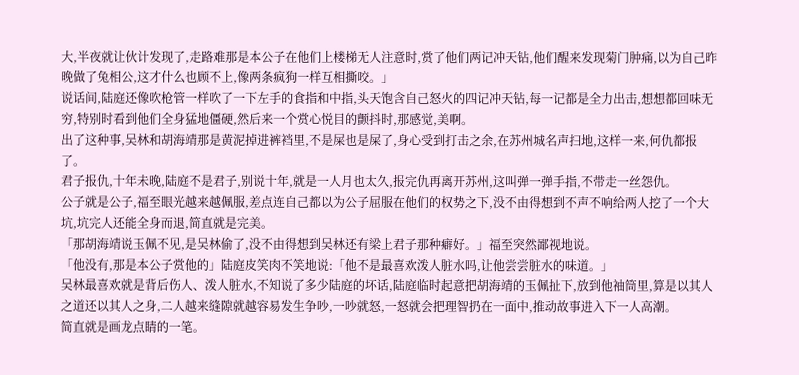大,半夜就让伙计发现了,走路难那是本公子在他们上楼梯无人注意时,赏了他们两记冲天钻,他们醒来发现菊门肿痛,以为自己昨晚做了兔相公,这才什么也顾不上,像两条疯狗一样互相撕咬。」
说话间,陆庭还像吹枪管一样吹了一下左手的食指和中指,头天饱含自己怒火的四记冲天钻,每一记都是全力出击,想想都回味无穷,特别时看到他们全身猛地僵硬,然后来一个赏心悦目的颤抖时,那感觉,美啊。
出了这种事,吴林和胡海靖那是黄泥掉进裤裆里,不是屎也是屎了,身心受到打击之余,在苏州城名声扫地,这样一来,何仇都报了。
君子报仇,十年未晚,陆庭不是君子,别说十年,就是一人月也太久,报完仇再离开苏州,这叫弹一弹手指,不带走一丝怨仇。
公子就是公子,福至眼光越来越佩服,差点连自己都以为公子屈服在他们的权势之下,没不由得想到不声不响给两人挖了一个大坑,坑完人还能全身而退,简直就是完美。
「那胡海靖说玉佩不见,是吴林偷了,没不由得想到吴林还有梁上君子那种癖好。」福至突然鄙视地说。
「他没有,那是本公子赏他的」陆庭皮笑肉不笑地说:「他不是最喜欢泼人脏水吗,让他尝尝脏水的味道。」
吴林最喜欢就是背后伤人、泼人脏水,不知说了多少陆庭的坏话,陆庭临时起意把胡海靖的玉佩扯下,放到他袖筒里,算是以其人之道还以其人之身,二人越来缝隙就越容易发生争吵,一吵就怒,一怒就会把理智扔在一面中,推动故事进入下一人高潮。
简直就是画龙点睛的一笔。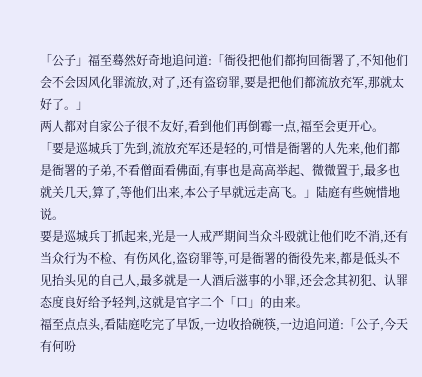「公子」福至蓦然好奇地追问道:「衙役把他们都拘回衙署了,不知他们会不会因风化罪流放,对了,还有盗窃罪,要是把他们都流放充军,那就太好了。」
两人都对自家公子很不友好,看到他们再倒霉一点,福至会更开心。
「要是巡城兵丁先到,流放充军还是轻的,可惜是衙署的人先来,他们都是衙署的子弟,不看僧面看佛面,有事也是高高举起、微微置于,最多也就关几天,算了,等他们出来,本公子早就远走高飞。」陆庭有些婉惜地说。
要是巡城兵丁抓起来,光是一人戒严期间当众斗殴就让他们吃不消,还有当众行为不检、有伤风化,盗窃罪等,可是衙署的衙役先来,都是低头不见抬头见的自己人,最多就是一人酒后滋事的小罪,还会念其初犯、认罪态度良好给予轻判,这就是官字二个「口」的由来。
福至点点头,看陆庭吃完了早饭,一边收拾碗筷,一边追问道:「公子,今天有何吩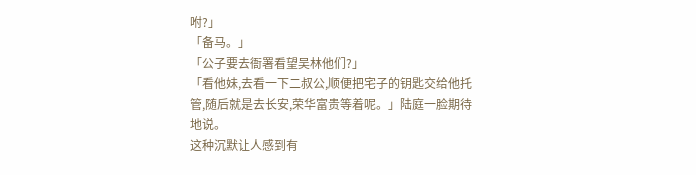咐?」
「备马。」
「公子要去衙署看望吴林他们?」
「看他妹,去看一下二叔公,顺便把宅子的钥匙交给他托管,随后就是去长安,荣华富贵等着呢。」陆庭一脸期待地说。
这种沉默让人感到有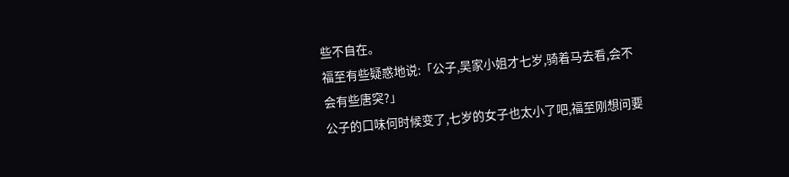些不自在。
福至有些疑惑地说:「公子,吴家小姐才七岁,骑着马去看,会不会有些唐突?」
公子的口味何时候变了,七岁的女子也太小了吧,福至刚想问要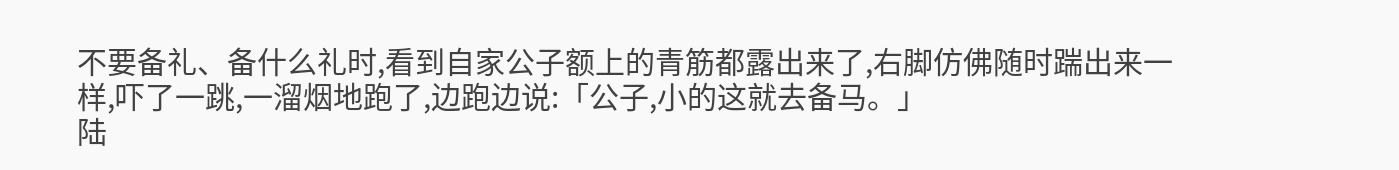不要备礼、备什么礼时,看到自家公子额上的青筋都露出来了,右脚仿佛随时踹出来一样,吓了一跳,一溜烟地跑了,边跑边说:「公子,小的这就去备马。」
陆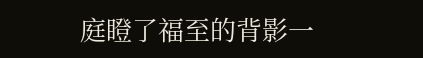庭瞪了福至的背影一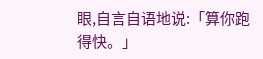眼,自言自语地说:「算你跑得快。」